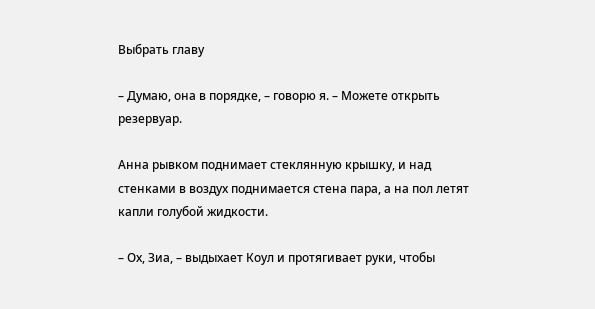Выбрать главу

– Думаю, она в порядке, – говорю я. – Можете открыть резервуар.

Анна рывком поднимает стеклянную крышку, и над стенками в воздух поднимается стена пара, а на пол летят капли голубой жидкости.

– Ох, Зиа, – выдыхает Коул и протягивает руки, чтобы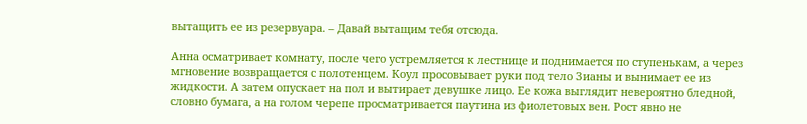вытащить ее из резервуара. – Давай вытащим тебя отсюда.

Анна осматривает комнату, после чего устремляется к лестнице и поднимается по ступенькам, а через мгновение возвращается с полотенцем. Коул просовывает руки под тело Зианы и вынимает ее из жидкости. А затем опускает на пол и вытирает девушке лицо. Ее кожа выглядит невероятно бледной, словно бумага, а на голом черепе просматривается паутина из фиолетовых вен. Рост явно не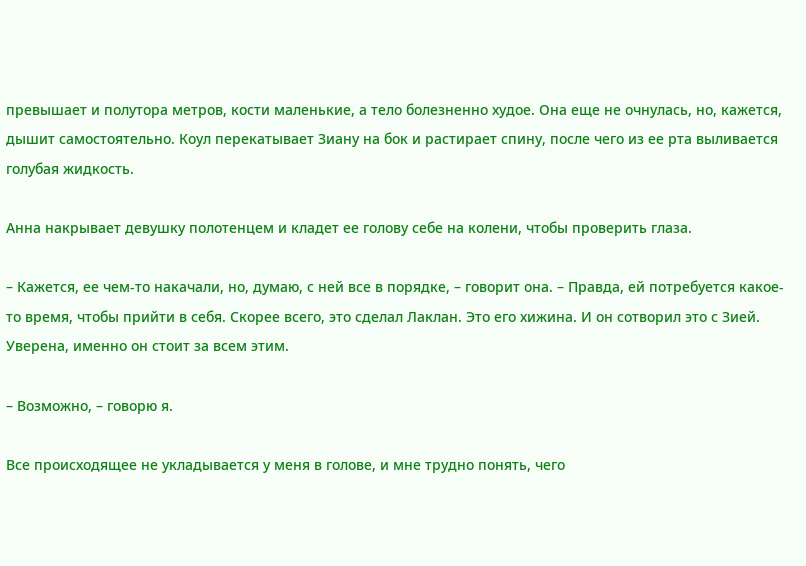превышает и полутора метров, кости маленькие, а тело болезненно худое. Она еще не очнулась, но, кажется, дышит самостоятельно. Коул перекатывает Зиану на бок и растирает спину, после чего из ее рта выливается голубая жидкость.

Анна накрывает девушку полотенцем и кладет ее голову себе на колени, чтобы проверить глаза.

– Кажется, ее чем-то накачали, но, думаю, с ней все в порядке, – говорит она. – Правда, ей потребуется какое-то время, чтобы прийти в себя. Скорее всего, это сделал Лаклан. Это его хижина. И он сотворил это с Зией. Уверена, именно он стоит за всем этим.

– Возможно, – говорю я.

Все происходящее не укладывается у меня в голове, и мне трудно понять, чего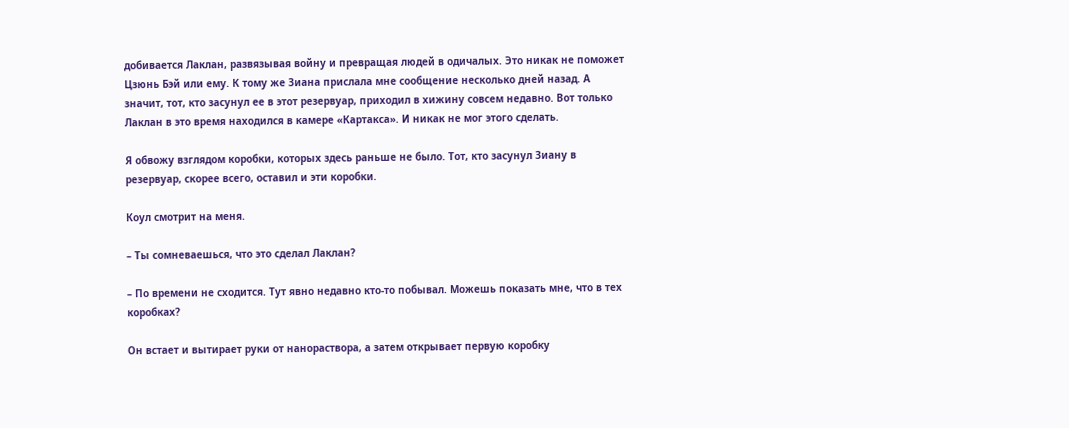добивается Лаклан, развязывая войну и превращая людей в одичалых. Это никак не поможет Цзюнь Бэй или ему. К тому же Зиана прислала мне сообщение несколько дней назад. А значит, тот, кто засунул ее в этот резервуар, приходил в хижину совсем недавно. Вот только Лаклан в это время находился в камере «Картакса». И никак не мог этого сделать.

Я обвожу взглядом коробки, которых здесь раньше не было. Тот, кто засунул Зиану в резервуар, скорее всего, оставил и эти коробки.

Коул смотрит на меня.

– Ты сомневаешься, что это сделал Лаклан?

– По времени не сходится. Тут явно недавно кто-то побывал. Можешь показать мне, что в тех коробках?

Он встает и вытирает руки от нанораствора, а затем открывает первую коробку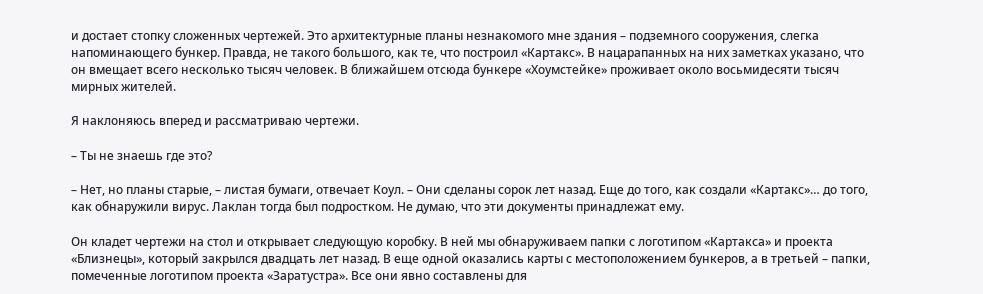и достает стопку сложенных чертежей. Это архитектурные планы незнакомого мне здания – подземного сооружения, слегка напоминающего бункер. Правда, не такого большого, как те, что построил «Картакс». В нацарапанных на них заметках указано, что он вмещает всего несколько тысяч человек. В ближайшем отсюда бункере «Хоумстейке» проживает около восьмидесяти тысяч мирных жителей.

Я наклоняюсь вперед и рассматриваю чертежи.

– Ты не знаешь где это?

– Нет, но планы старые, – листая бумаги, отвечает Коул. – Они сделаны сорок лет назад. Еще до того, как создали «Картакс»… до того, как обнаружили вирус. Лаклан тогда был подростком. Не думаю, что эти документы принадлежат ему.

Он кладет чертежи на стол и открывает следующую коробку. В ней мы обнаруживаем папки с логотипом «Картакса» и проекта «Близнецы», который закрылся двадцать лет назад. В еще одной оказались карты с местоположением бункеров, а в третьей – папки, помеченные логотипом проекта «Заратустра». Все они явно составлены для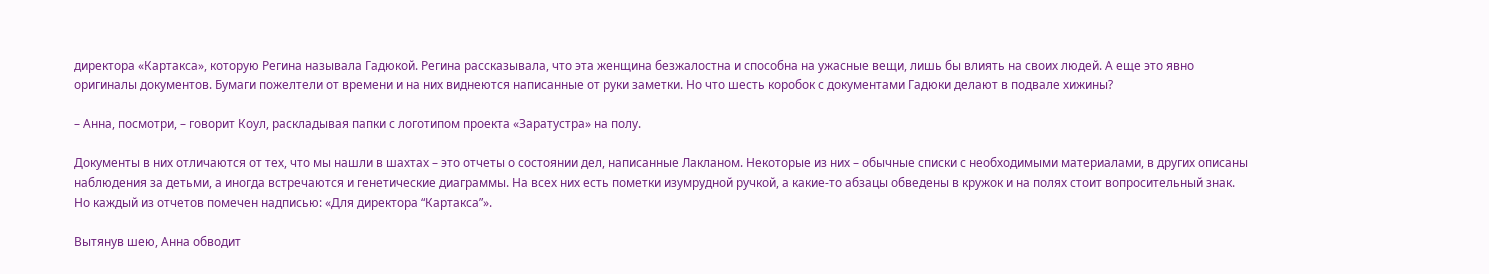директора «Картакса», которую Регина называла Гадюкой. Регина рассказывала, что эта женщина безжалостна и способна на ужасные вещи, лишь бы влиять на своих людей. А еще это явно оригиналы документов. Бумаги пожелтели от времени и на них виднеются написанные от руки заметки. Но что шесть коробок с документами Гадюки делают в подвале хижины?

– Анна, посмотри, – говорит Коул, раскладывая папки с логотипом проекта «Заратустра» на полу.

Документы в них отличаются от тех, что мы нашли в шахтах – это отчеты о состоянии дел, написанные Лакланом. Некоторые из них – обычные списки с необходимыми материалами, в других описаны наблюдения за детьми, а иногда встречаются и генетические диаграммы. На всех них есть пометки изумрудной ручкой, а какие-то абзацы обведены в кружок и на полях стоит вопросительный знак. Но каждый из отчетов помечен надписью: «Для директора “Картакса”».

Вытянув шею, Анна обводит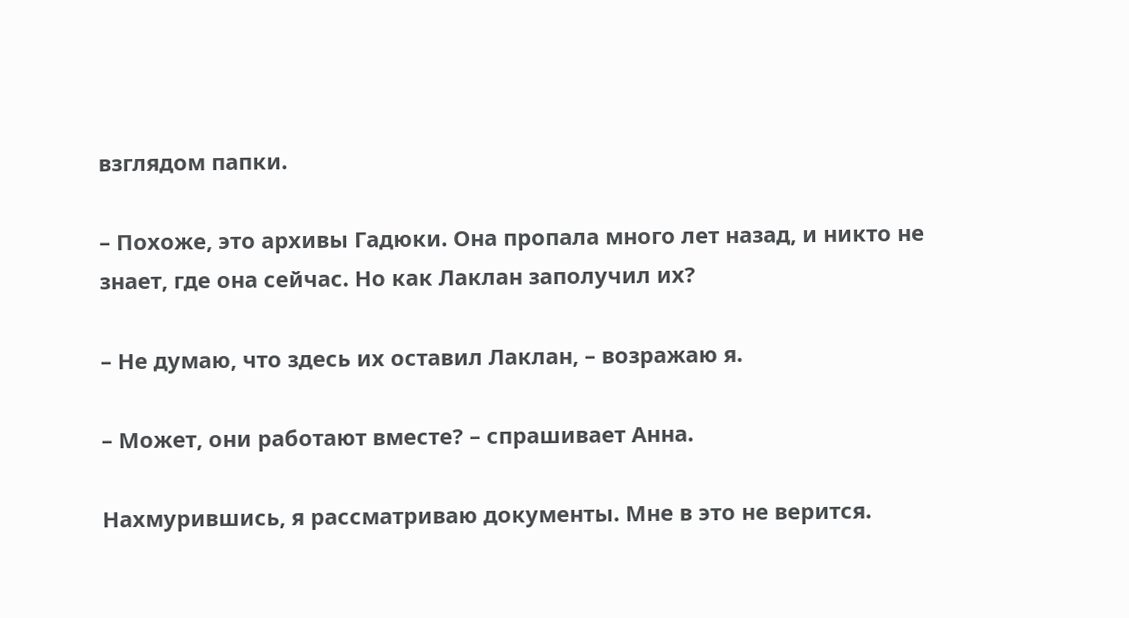взглядом папки.

– Похоже, это архивы Гадюки. Она пропала много лет назад, и никто не знает, где она сейчас. Но как Лаклан заполучил их?

– Не думаю, что здесь их оставил Лаклан, – возражаю я.

– Может, они работают вместе? – спрашивает Анна.

Нахмурившись, я рассматриваю документы. Мне в это не верится.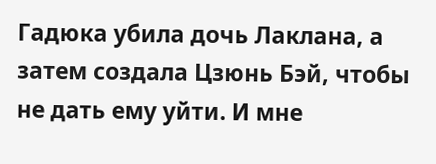Гадюка убила дочь Лаклана, а затем создала Цзюнь Бэй, чтобы не дать ему уйти. И мне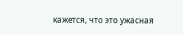кажется, что это ужасная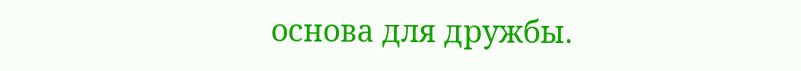основа для дружбы.